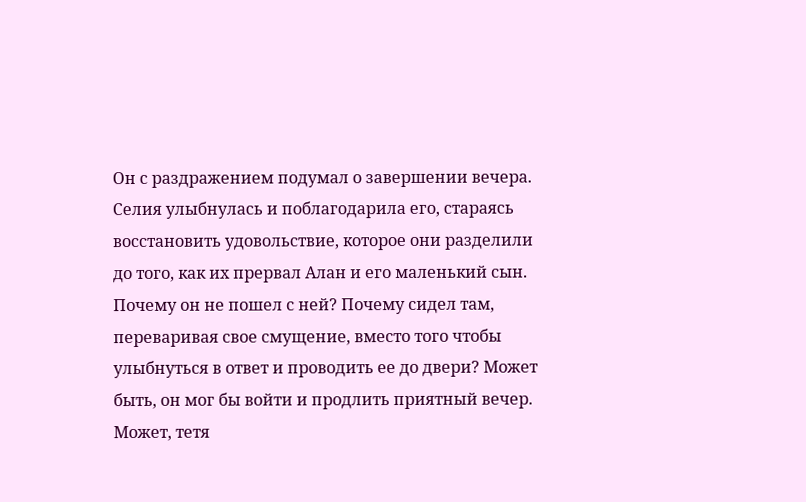Он с раздражением подумал о завершении вечера. Селия улыбнулась и поблагодарила его, стараясь восстановить удовольствие, которое они разделили до того, как их прервал Алан и его маленький сын. Почему он не пошел с ней? Почему сидел там, переваривая свое смущение, вместо того чтобы улыбнуться в ответ и проводить ее до двери? Может быть, он мог бы войти и продлить приятный вечер. Может, тетя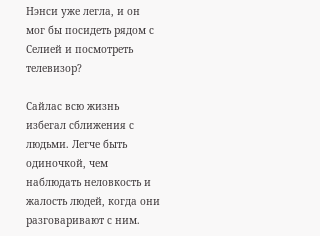Нэнси уже легла, и он мог бы посидеть рядом с Селией и посмотреть телевизор?

Сайлас всю жизнь избегал сближения с людьми. Легче быть одиночкой, чем наблюдать неловкость и жалость людей, когда они разговаривают с ним.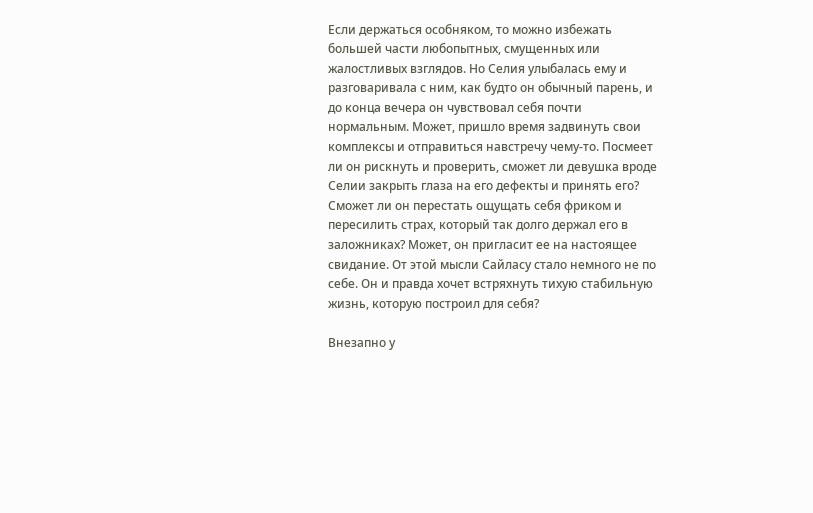Если держаться особняком, то можно избежать большей части любопытных, смущенных или жалостливых взглядов. Но Селия улыбалась ему и разговаривала с ним, как будто он обычный парень, и до конца вечера он чувствовал себя почти нормальным. Может, пришло время задвинуть свои комплексы и отправиться навстречу чему-то. Посмеет ли он рискнуть и проверить, сможет ли девушка вроде Селии закрыть глаза на его дефекты и принять его? Сможет ли он перестать ощущать себя фриком и пересилить страх, который так долго держал его в заложниках? Может, он пригласит ее на настоящее свидание. От этой мысли Сайласу стало немного не по себе. Он и правда хочет встряхнуть тихую стабильную жизнь, которую построил для себя?

Внезапно у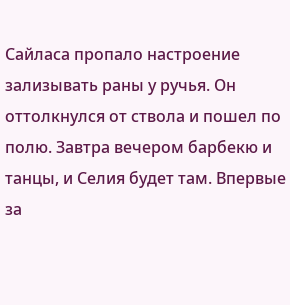Сайласа пропало настроение зализывать раны у ручья. Он оттолкнулся от ствола и пошел по полю. Завтра вечером барбекю и танцы, и Селия будет там. Впервые за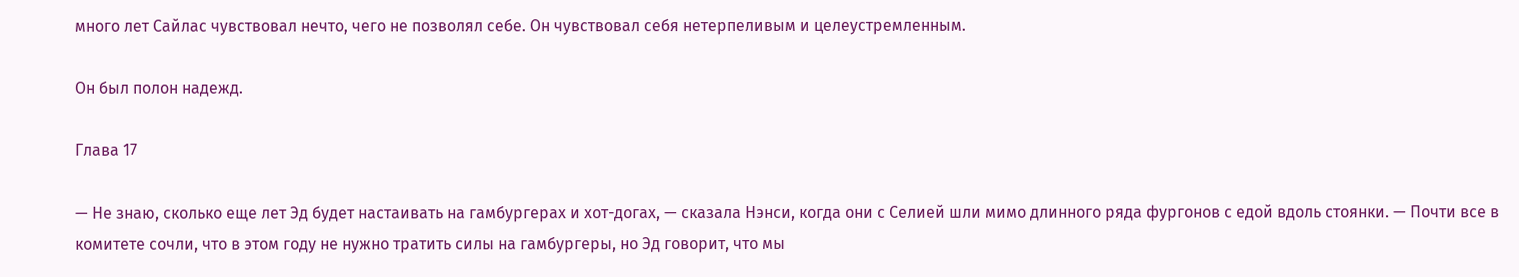много лет Сайлас чувствовал нечто, чего не позволял себе. Он чувствовал себя нетерпеливым и целеустремленным.

Он был полон надежд.

Глава 17

— Не знаю, сколько еще лет Эд будет настаивать на гамбургерах и хот-догах, — сказала Нэнси, когда они с Селией шли мимо длинного ряда фургонов с едой вдоль стоянки. — Почти все в комитете сочли, что в этом году не нужно тратить силы на гамбургеры, но Эд говорит, что мы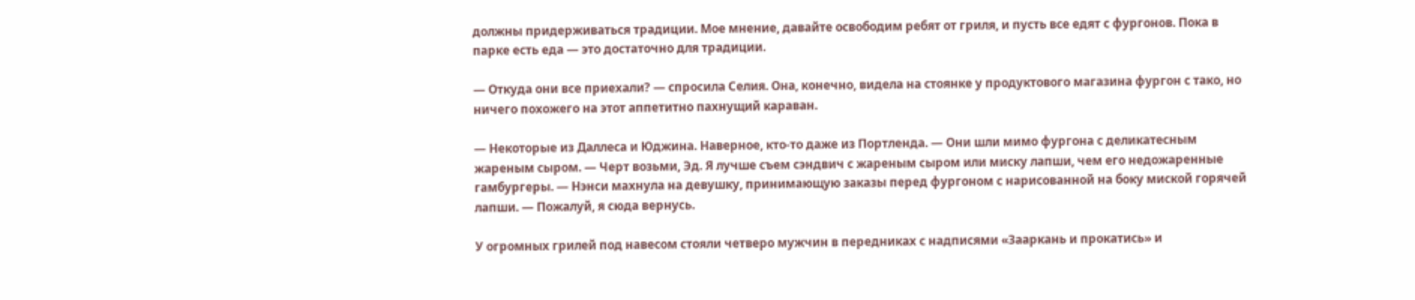должны придерживаться традиции. Мое мнение, давайте освободим ребят от гриля, и пусть все едят с фургонов. Пока в парке есть еда — это достаточно для традиции.

— Откуда они все приехали? — спросила Селия. Она, конечно, видела на стоянке у продуктового магазина фургон с тако, но ничего похожего на этот аппетитно пахнущий караван.

— Некоторые из Даллеса и Юджина. Наверное, кто-то даже из Портленда. — Они шли мимо фургона с деликатесным жареным сыром. — Черт возьми, Эд. Я лучше съем сэндвич с жареным сыром или миску лапши, чем его недожаренные гамбургеры. — Нэнси махнула на девушку, принимающую заказы перед фургоном с нарисованной на боку миской горячей лапши. — Пожалуй, я сюда вернусь.

У огромных грилей под навесом стояли четверо мужчин в передниках с надписями «Зааркань и прокатись» и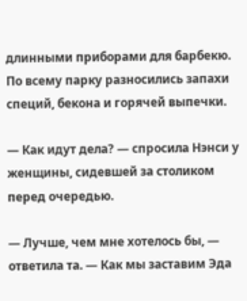длинными приборами для барбекю. По всему парку разносились запахи специй, бекона и горячей выпечки.

— Как идут дела? — спросила Нэнси у женщины, сидевшей за столиком перед очередью.

— Лучше, чем мне хотелось бы, — ответила та. — Как мы заставим Эда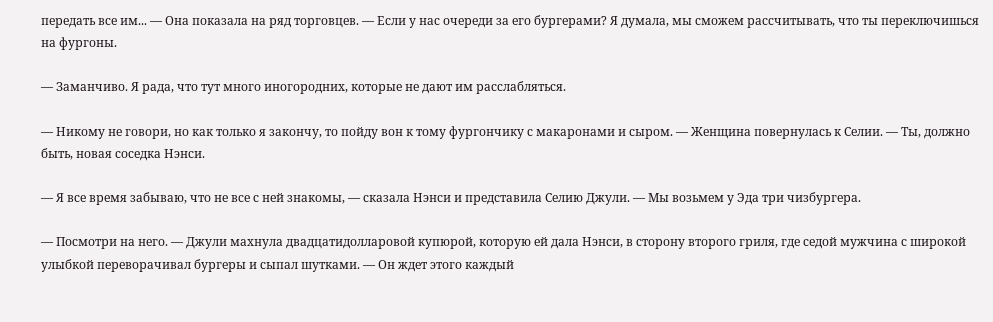передать все им... — Она показала на ряд торговцев. — Если у нас очереди за его бургерами? Я думала, мы сможем рассчитывать, что ты переключишься на фургоны.

— Заманчиво. Я рада, что тут много иногородних, которые не дают им расслабляться.

— Никому не говори, но как только я закончу, то пойду вон к тому фургончику с макаронами и сыром. — Женщина повернулась к Селии. — Ты, должно быть, новая соседка Нэнси.

— Я все время забываю, что не все с ней знакомы, — сказала Нэнси и представила Селию Джули. — Мы возьмем у Эда три чизбургера.

— Посмотри на него. — Джули махнула двадцатидолларовой купюрой, которую ей дала Нэнси, в сторону второго гриля, где седой мужчина с широкой улыбкой переворачивал бургеры и сыпал шутками. — Он ждет этого каждый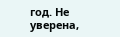год. Не уверена,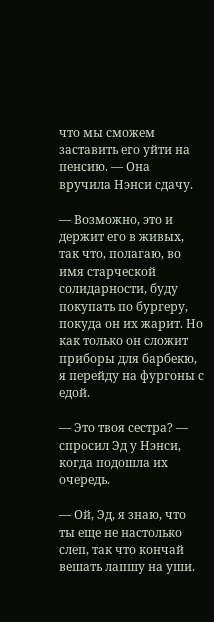что мы сможем заставить его уйти на пенсию. — Она вручила Нэнси сдачу.

— Возможно, это и держит его в живых, так что, полагаю, во имя старческой солидарности, буду покупать по бургеру, покуда он их жарит. Но как только он сложит приборы для барбекю, я перейду на фургоны с едой.

— Это твоя сестра? — спросил Эд у Нэнси, когда подошла их очередь.

— Ой, Эд, я знаю, что ты еще не настолько слеп, так что кончай вешать лапшу на уши.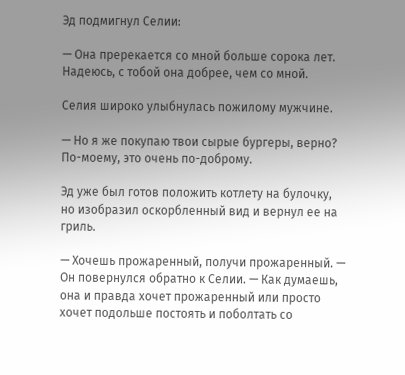Эд подмигнул Селии:

— Она пререкается со мной больше сорока лет. Надеюсь, с тобой она добрее, чем со мной.

Селия широко улыбнулась пожилому мужчине.

— Но я же покупаю твои сырые бургеры, верно? По-моему, это очень по-доброму.

Эд уже был готов положить котлету на булочку, но изобразил оскорбленный вид и вернул ее на гриль.

— Хочешь прожаренный, получи прожаренный. — Он повернулся обратно к Селии. — Как думаешь, она и правда хочет прожаренный или просто хочет подольше постоять и поболтать со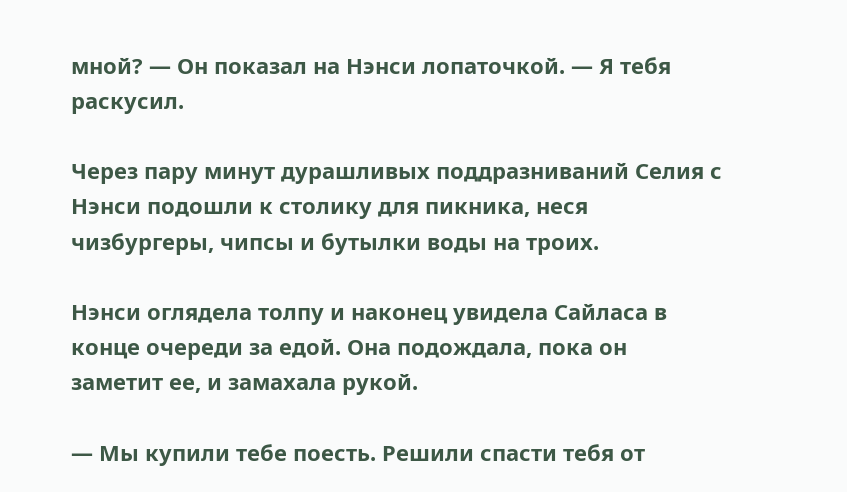мной? — Он показал на Нэнси лопаточкой. — Я тебя раскусил.

Через пару минут дурашливых поддразниваний Селия с Нэнси подошли к столику для пикника, неся чизбургеры, чипсы и бутылки воды на троих.

Нэнси оглядела толпу и наконец увидела Сайласа в конце очереди за едой. Она подождала, пока он заметит ее, и замахала рукой.

— Мы купили тебе поесть. Решили спасти тебя от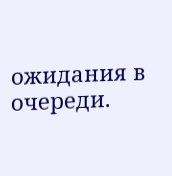ожидания в очереди.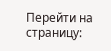Перейти на страницу: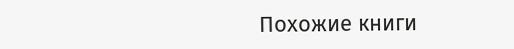Похожие книги